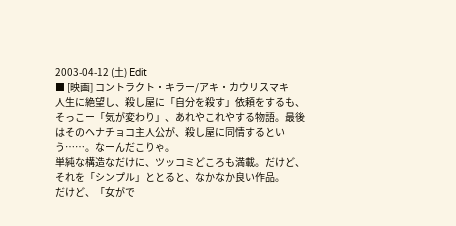2003-04-12 (土) Edit
■ [映画] コントラクト・キラー/アキ・カウリスマキ
人生に絶望し、殺し屋に「自分を殺す」依頼をするも、そっこー「気が変わり」、あれやこれやする物語。最後はそのヘナチョコ主人公が、殺し屋に同情するという……。なーんだこりゃ。
単純な構造なだけに、ツッコミどころも満載。だけど、それを「シンプル」ととると、なかなか良い作品。
だけど、「女がで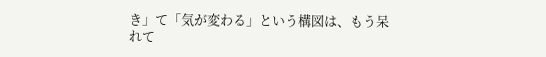き」て「気が変わる」という構図は、もう呆れて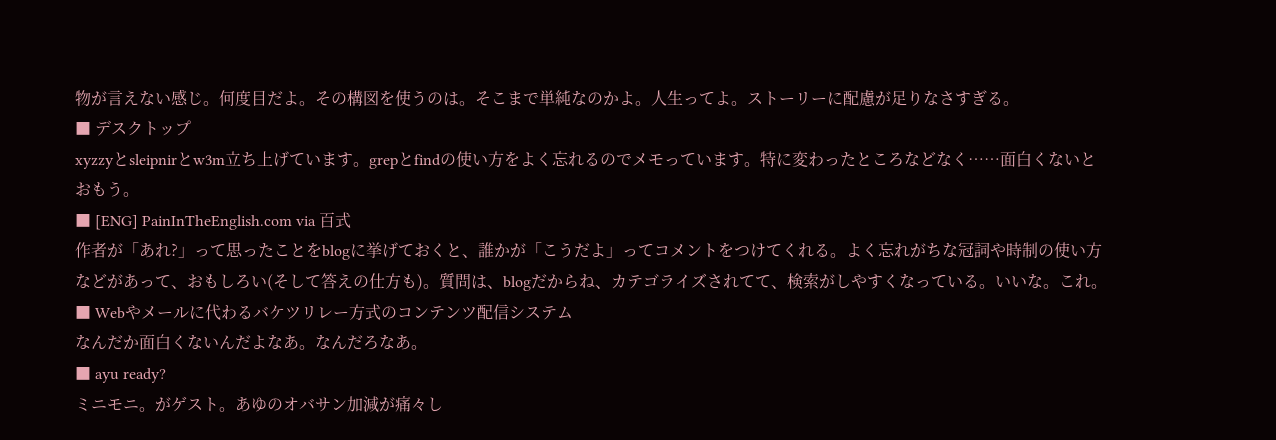物が言えない感じ。何度目だよ。その構図を使うのは。そこまで単純なのかよ。人生ってよ。ストーリーに配慮が足りなさすぎる。
■ デスクトップ
xyzzyとsleipnirとw3m立ち上げています。grepとfindの使い方をよく忘れるのでメモっています。特に変わったところなどなく……面白くないとおもう。
■ [ENG] PainInTheEnglish.com via 百式
作者が「あれ?」って思ったことをblogに挙げておくと、誰かが「こうだよ」ってコメントをつけてくれる。よく忘れがちな冠詞や時制の使い方などがあって、おもしろい(そして答えの仕方も)。質問は、blogだからね、カテゴライズされてて、検索がしやすくなっている。いいな。これ。
■ Webやメールに代わるバケツリレー方式のコンテンツ配信システム
なんだか面白くないんだよなあ。なんだろなあ。
■ ayu ready?
ミニモニ。がゲスト。あゆのオバサン加減が痛々し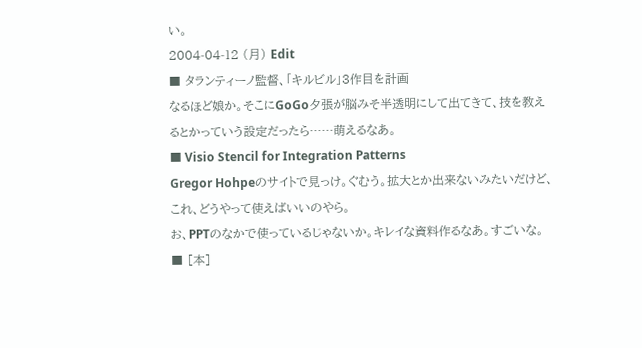い。
2004-04-12 (月) Edit
■ タランティーノ監督、「キルビル」3作目を計画
なるほど娘か。そこにGoGo夕張が脳みそ半透明にして出てきて、技を教えるとかっていう設定だったら……萌えるなあ。
■ Visio Stencil for Integration Patterns
Gregor Hohpeのサイトで見っけ。ぐむう。拡大とか出来ないみたいだけど、これ、どうやって使えばいいのやら。
お、PPTのなかで使っているじゃないか。キレイな資料作るなあ。すごいな。
■ [本]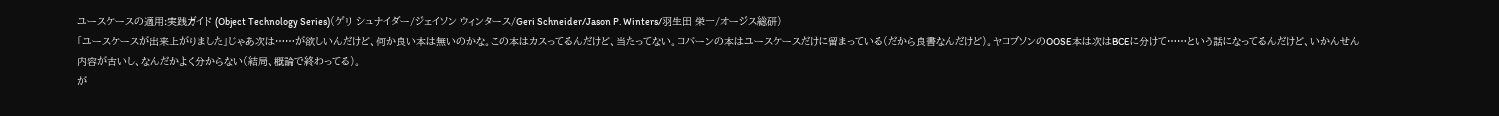ユースケースの適用:実践ガイド (Object Technology Series)(ゲリ シュナイダー/ジェイソン ウィンタース/Geri Schneider/Jason P. Winters/羽生田 栄一/オージス総研)
「ユースケースが出来上がりました」じゃあ次は……が欲しいんだけど、何か良い本は無いのかな。この本はカスってるんだけど、当たってない。コバーンの本はユースケースだけに留まっている(だから良書なんだけど)。ヤコブソンのOOSE本は次はBCEに分けて……という話になってるんだけど、いかんせん内容が古いし、なんだかよく分からない(結局、概論で終わってる)。
が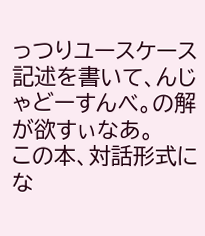っつりユースケース記述を書いて、んじゃどーすんべ。の解が欲すぃなあ。
この本、対話形式にな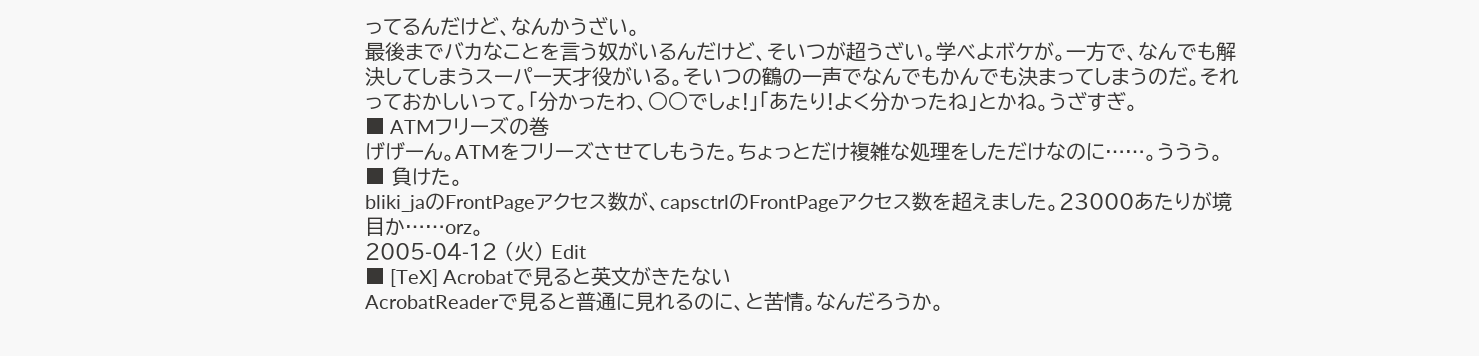ってるんだけど、なんかうざい。
最後までバカなことを言う奴がいるんだけど、そいつが超うざい。学べよボケが。一方で、なんでも解決してしまうスーパー天才役がいる。そいつの鶴の一声でなんでもかんでも決まってしまうのだ。それっておかしいって。「分かったわ、○○でしょ!」「あたり!よく分かったね」とかね。うざすぎ。
■ ATMフリーズの巻
げげーん。ATMをフリーズさせてしもうた。ちょっとだけ複雑な処理をしただけなのに……。ううう。
■ 負けた。
bliki_jaのFrontPageアクセス数が、capsctrlのFrontPageアクセス数を超えました。23000あたりが境目か……orz。
2005-04-12 (火) Edit
■ [TeX] Acrobatで見ると英文がきたない
AcrobatReaderで見ると普通に見れるのに、と苦情。なんだろうか。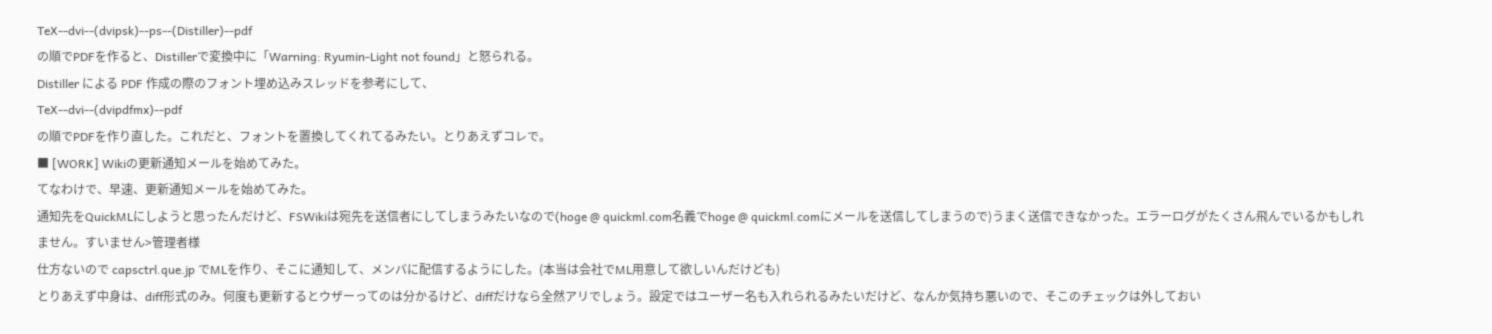TeX--dvi--(dvipsk)--ps--(Distiller)--pdf
の順でPDFを作ると、Distillerで変換中に「Warning: Ryumin-Light not found」と怒られる。
Distiller による PDF 作成の際のフォント埋め込みスレッドを参考にして、
TeX--dvi--(dvipdfmx)--pdf
の順でPDFを作り直した。これだと、フォントを置換してくれてるみたい。とりあえずコレで。
■ [WORK] Wikiの更新通知メールを始めてみた。
てなわけで、早速、更新通知メールを始めてみた。
通知先をQuickMLにしようと思ったんだけど、FSWikiは宛先を送信者にしてしまうみたいなので(hoge @ quickml.com名義でhoge @ quickml.comにメールを送信してしまうので)うまく送信できなかった。エラーログがたくさん飛んでいるかもしれません。すいません>管理者様
仕方ないので capsctrl.que.jp でMLを作り、そこに通知して、メンバに配信するようにした。(本当は会社でML用意して欲しいんだけども)
とりあえず中身は、diff形式のみ。何度も更新するとウザーってのは分かるけど、diffだけなら全然アリでしょう。設定ではユーザー名も入れられるみたいだけど、なんか気持ち悪いので、そこのチェックは外しておい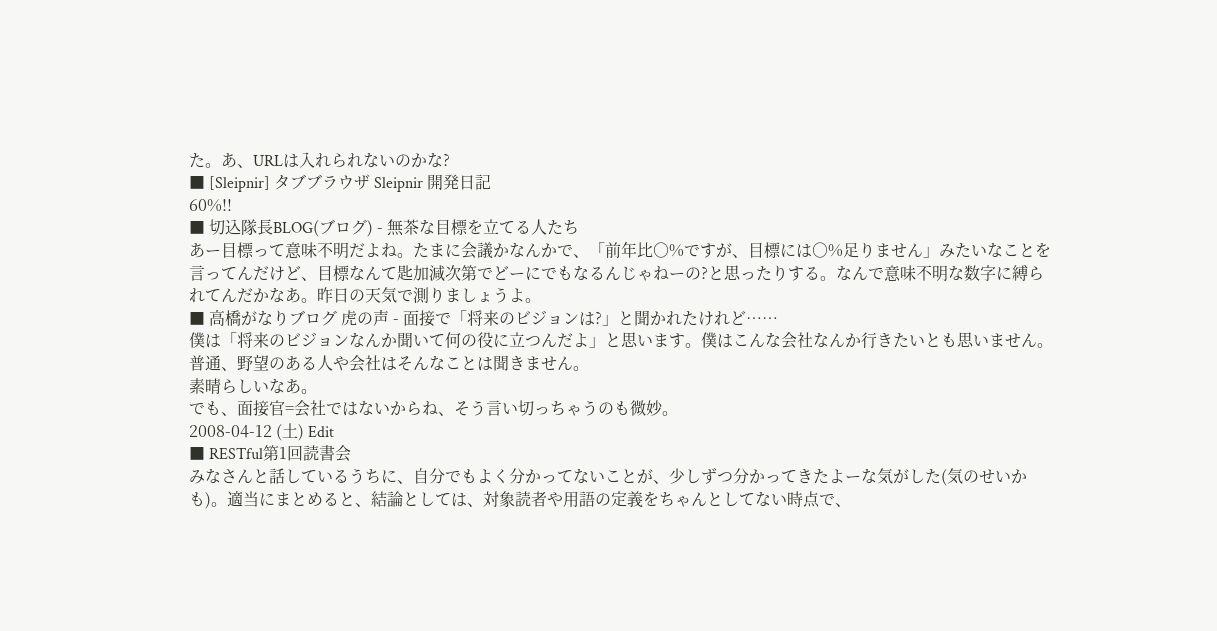た。あ、URLは入れられないのかな?
■ [Sleipnir] タブブラウザ Sleipnir 開発日記
60%!!
■ 切込隊長BLOG(ブログ) - 無茶な目標を立てる人たち
あー目標って意味不明だよね。たまに会議かなんかで、「前年比○%ですが、目標には○%足りません」みたいなことを言ってんだけど、目標なんて匙加減次第でどーにでもなるんじゃねーの?と思ったりする。なんで意味不明な数字に縛られてんだかなあ。昨日の天気で測りましょうよ。
■ 高橋がなりブログ 虎の声 - 面接で「将来のビジョンは?」と聞かれたけれど……
僕は「将来のビジョンなんか聞いて何の役に立つんだよ」と思います。僕はこんな会社なんか行きたいとも思いません。
普通、野望のある人や会社はそんなことは聞きません。
素晴らしいなあ。
でも、面接官=会社ではないからね、そう言い切っちゃうのも微妙。
2008-04-12 (土) Edit
■ RESTful第1回読書会
みなさんと話しているうちに、自分でもよく分かってないことが、少しずつ分かってきたよーな気がした(気のせいかも)。適当にまとめると、結論としては、対象読者や用語の定義をちゃんとしてない時点で、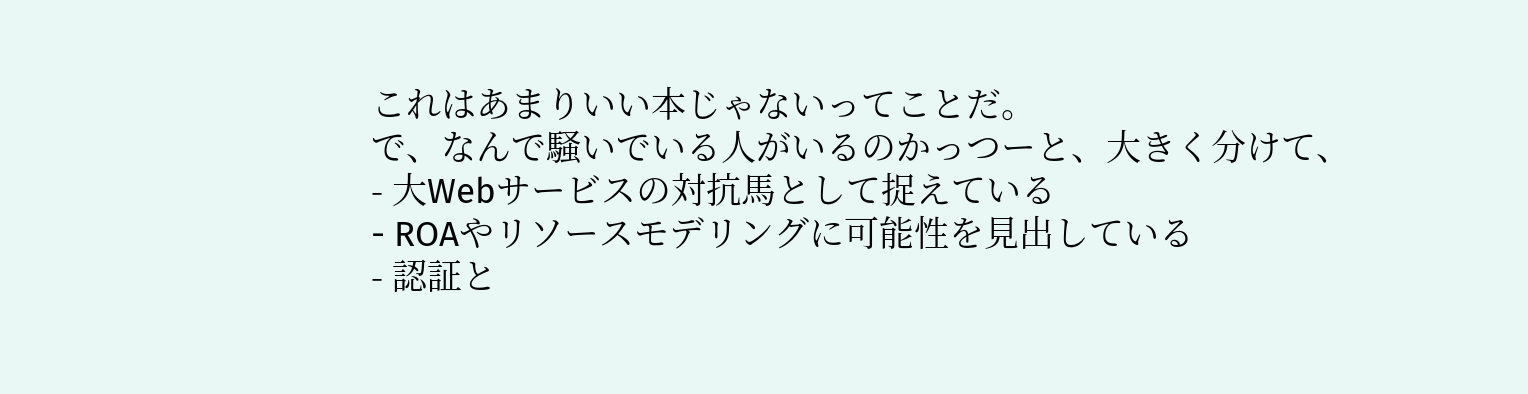これはあまりいい本じゃないってことだ。
で、なんで騒いでいる人がいるのかっつーと、大きく分けて、
- 大Webサービスの対抗馬として捉えている
- ROAやリソースモデリングに可能性を見出している
- 認証と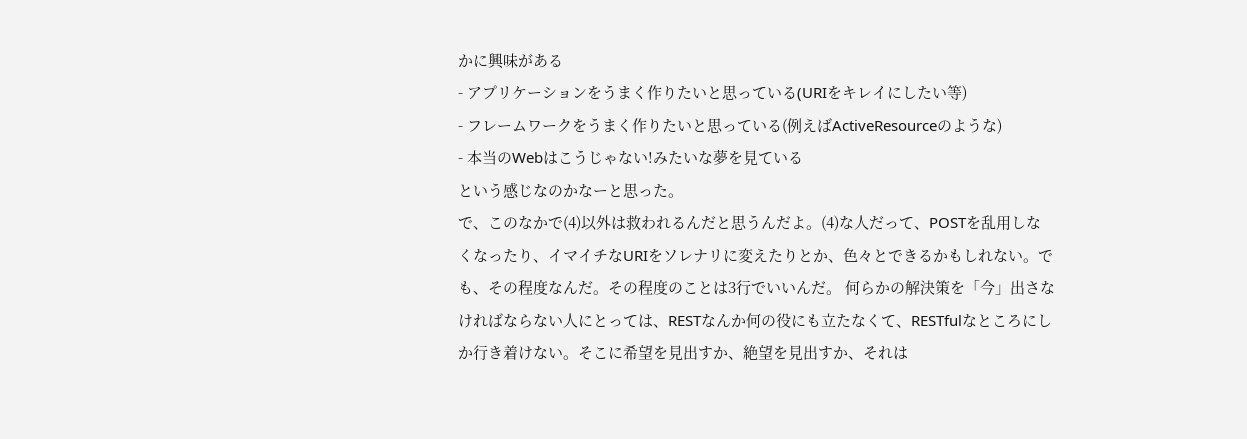かに興味がある
- アプリケーションをうまく作りたいと思っている(URIをキレイにしたい等)
- フレームワークをうまく作りたいと思っている(例えばActiveResourceのような)
- 本当のWebはこうじゃない!みたいな夢を見ている
という感じなのかなーと思った。
で、このなかで(4)以外は救われるんだと思うんだよ。(4)な人だって、POSTを乱用しなくなったり、イマイチなURIをソレナリに変えたりとか、色々とできるかもしれない。でも、その程度なんだ。その程度のことは3行でいいんだ。 何らかの解決策を「今」出さなければならない人にとっては、RESTなんか何の役にも立たなくて、RESTfulなところにしか行き着けない。そこに希望を見出すか、絶望を見出すか、それは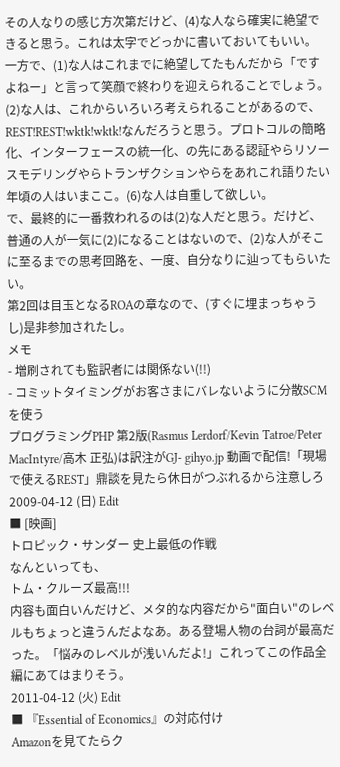その人なりの感じ方次第だけど、(4)な人なら確実に絶望できると思う。これは太字でどっかに書いておいてもいい。
一方で、(1)な人はこれまでに絶望してたもんだから「ですよねー」と言って笑顔で終わりを迎えられることでしょう。(2)な人は、これからいろいろ考えられることがあるので、REST!REST!wktk!wktk!なんだろうと思う。プロトコルの簡略化、インターフェースの統一化、の先にある認証やらリソースモデリングやらトランザクションやらをあれこれ語りたい年頃の人はいまここ。(6)な人は自重して欲しい。
で、最終的に一番救われるのは(2)な人だと思う。だけど、普通の人が一気に(2)になることはないので、(2)な人がそこに至るまでの思考回路を、一度、自分なりに辿ってもらいたい。
第2回は目玉となるROAの章なので、(すぐに埋まっちゃうし)是非参加されたし。
メモ
- 増刷されても監訳者には関係ない(!!)
- コミットタイミングがお客さまにバレないように分散SCMを使う
プログラミングPHP 第2版(Rasmus Lerdorf/Kevin Tatroe/Peter MacIntyre/高木 正弘)は訳注がGJ- gihyo.jp 動画で配信!「現場で使えるREST」鼎談を見たら休日がつぶれるから注意しろ
2009-04-12 (日) Edit
■ [映画]
トロピック・サンダー 史上最低の作戦
なんといっても、
トム・クルーズ最高!!!
内容も面白いんだけど、メタ的な内容だから"面白い"のレベルもちょっと違うんだよなあ。ある登場人物の台詞が最高だった。「悩みのレベルが浅いんだよ!」これってこの作品全編にあてはまりそう。
2011-04-12 (火) Edit
■ 『Essential of Economics』の対応付け
Amazonを見てたらク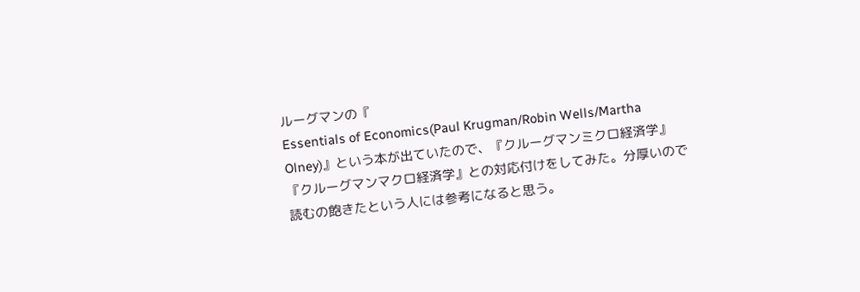ルーグマンの『
Essentials of Economics(Paul Krugman/Robin Wells/Martha Olney)』という本が出ていたので、『クルーグマンミクロ経済学』『クルーグマンマクロ経済学』との対応付けをしてみた。分厚いので読むの飽きたという人には参考になると思う。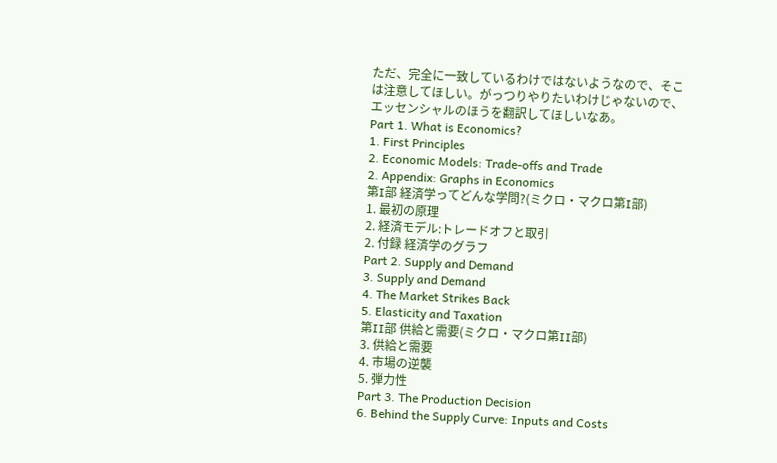ただ、完全に一致しているわけではないようなので、そこは注意してほしい。がっつりやりたいわけじゃないので、エッセンシャルのほうを翻訳してほしいなあ。
Part 1. What is Economics?
1. First Principles
2. Economic Models: Trade-offs and Trade
2. Appendix: Graphs in Economics
第I部 経済学ってどんな学問?(ミクロ・マクロ第I部)
1. 最初の原理
2. 経済モデル:トレードオフと取引
2. 付録 経済学のグラフ
Part 2. Supply and Demand
3. Supply and Demand
4. The Market Strikes Back
5. Elasticity and Taxation
第II部 供給と需要(ミクロ・マクロ第II部)
3. 供給と需要
4. 市場の逆襲
5. 弾力性
Part 3. The Production Decision
6. Behind the Supply Curve: Inputs and Costs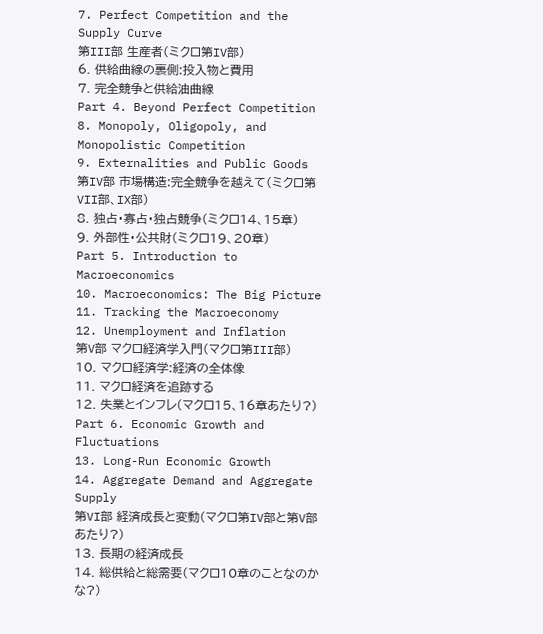7. Perfect Competition and the Supply Curve
第III部 生産者(ミクロ第IV部)
6. 供給曲線の裏側:投入物と費用
7. 完全競争と供給油曲線
Part 4. Beyond Perfect Competition
8. Monopoly, Oligopoly, and Monopolistic Competition
9. Externalities and Public Goods
第IV部 市場構造:完全競争を越えて(ミクロ第VII部、IX部)
8. 独占・寡占・独占競争(ミクロ14、15章)
9. 外部性・公共財(ミクロ19、20章)
Part 5. Introduction to Macroeconomics
10. Macroeconomics: The Big Picture
11. Tracking the Macroeconomy
12. Unemployment and Inflation
第V部 マクロ経済学入門(マクロ第III部)
10. マクロ経済学:経済の全体像
11. マクロ経済を追跡する
12. 失業とインフレ(マクロ15、16章あたり?)
Part 6. Economic Growth and Fluctuations
13. Long-Run Economic Growth
14. Aggregate Demand and Aggregate Supply
第VI部 経済成長と変動(マクロ第IV部と第V部あたり?)
13. 長期の経済成長
14. 総供給と総需要(マクロ10章のことなのかな?)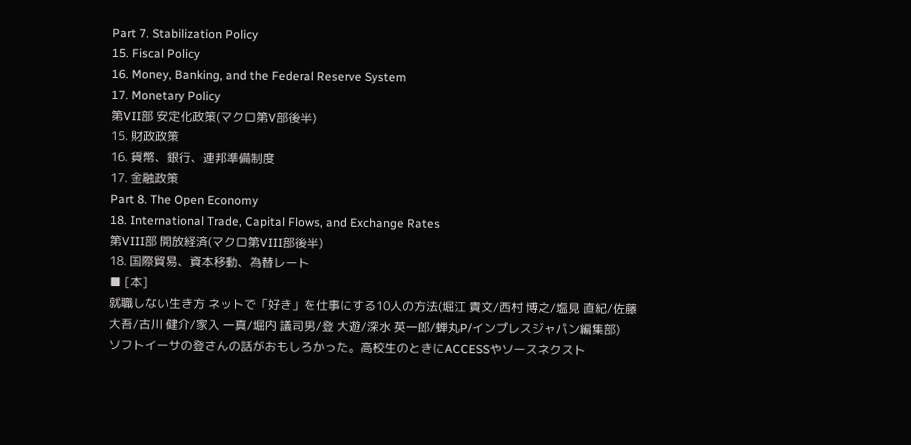Part 7. Stabilization Policy
15. Fiscal Policy
16. Money, Banking, and the Federal Reserve System
17. Monetary Policy
第VII部 安定化政策(マクロ第V部後半)
15. 財政政策
16. 貨幣、銀行、連邦準備制度
17. 金融政策
Part 8. The Open Economy
18. International Trade, Capital Flows, and Exchange Rates
第VIII部 開放経済(マクロ第VIII部後半)
18. 国際貿易、資本移動、為替レート
■ [本]
就職しない生き方 ネットで「好き」を仕事にする10人の方法(堀江 貴文/西村 博之/塩見 直紀/佐藤 大吾/古川 健介/家入 一真/堀内 議司男/登 大遊/深水 英一郎/蝉丸P/インプレスジャパン編集部)
ソフトイーサの登さんの話がおもしろかった。高校生のときにACCESSやソースネクスト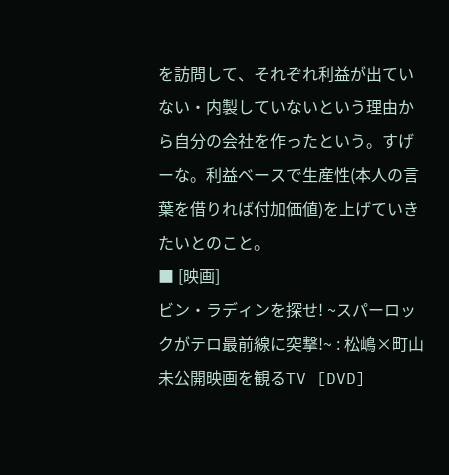を訪問して、それぞれ利益が出ていない・内製していないという理由から自分の会社を作ったという。すげーな。利益ベースで生産性(本人の言葉を借りれば付加価値)を上げていきたいとのこと。
■ [映画]
ビン・ラディンを探せ! ~スパーロックがテロ最前線に突撃!~ : 松嶋×町山 未公開映画を観るTV [DVD]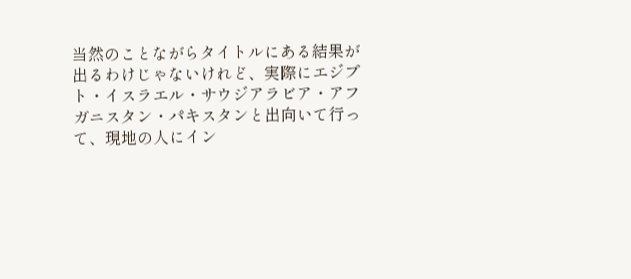当然のことながらタイトルにある結果が出るわけじゃないけれど、実際にエジプト・イスラエル・サウジアラビア・アフガニスタン・パキスタンと出向いて行って、現地の人にイン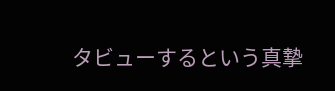タビューするという真摯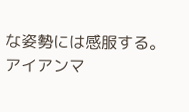な姿勢には感服する。
アイアンマ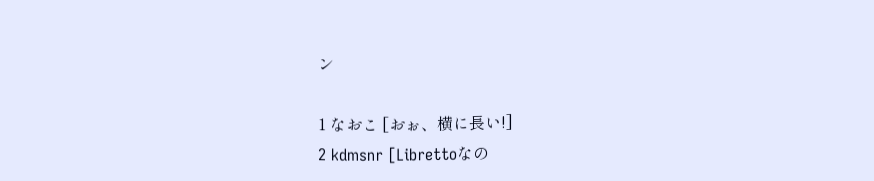ン

1 なおこ [おぉ、横に長い!]
2 kdmsnr [Librettoなの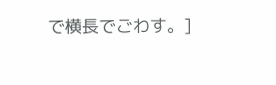で横長でごわす。]